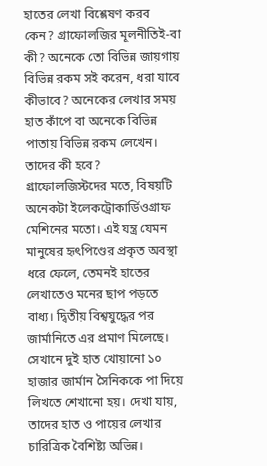হাতের লেখা বিশ্লেষণ করব কেন? গ্রাফোলজির মূলনীতিই-বা কী? অনেকে তো বিভিন্ন জায়গায় বিভিন্ন রকম সই করেন, ধরা যাবে কীভাবে? অনেকের লেখার সময় হাত কাঁপে বা অনেকে বিভিন্ন পাতায় বিভিন্ন রকম লেখেন। তাদের কী হবে? গ্রাফোলজিস্টদের মতে, বিষয়টি অনেকটা ইলেকট্রোকার্ডিওগ্রাফ মেশিনের মতো। এই যন্ত্র যেমন মানুষের হৃৎপিণ্ডের প্রকৃত অবস্থা ধরে ফেলে, তেমনই হাতের লেখাতেও মনের ছাপ পড়তে বাধ্য। দ্বিতীয় বিশ্বযুদ্ধের পর জার্মানিতে এর প্রমাণ মিলেছে। সেখানে দুই হাত খোয়ানো ১০ হাজার জার্মান সৈনিককে পা দিয়ে লিখতে শেখানো হয়। দেখা যায়, তাদের হাত ও পায়ের লেখার চারিত্রিক বৈশিষ্ট্য অভিন্ন।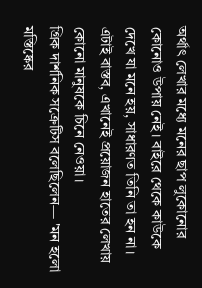অর্থাৎ লেখার মধ্যে মনের ছাপ লুকোনোর কোনোও উপায় নেই। বাইরে থেকে কাউকে দেখে যা মনে হয়, সাধারণত তিনি তা হন না। এটাই বাস্তব, এখানেই প্রয়োজন হাতের লেখায় কোনো মানুষকে চিনে নেওয়া।
গ্রিক দার্শনিক সক্রেটিস বলেছিলেন— 'মন হলো মস্তিষ্কের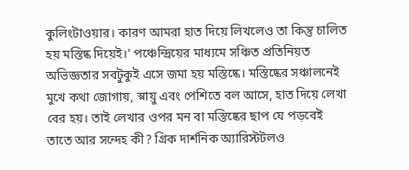কুলিংটাওয়ার। কারণ আমরা হাত দিয়ে লিখলেও তা কিন্তু চালিত হয় মস্তিষ্ক দিয়েই।' পঞ্চেন্দ্রিয়ের মাধ্যমে সঞ্চিত প্রতিনিয়ত অভিজ্ঞতার সবটুকুই এসে জমা হয় মস্তিষ্কে। মস্তিষ্কের সঞ্চালনেই মুখে কথা জোগায়, স্নায়ু এবং পেশিতে বল আসে, হাত দিয়ে লেখা বের হয়। তাই লেখার ওপর মন বা মস্তিষ্কের ছাপ যে পড়বেই তাতে আর সন্দেহ কী? গ্রিক দার্শনিক অ্যারিস্টটলও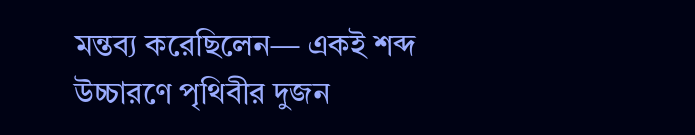মন্তব্য করেছিলেন— একই শব্দ উচ্চারণে পৃথিবীর দুজন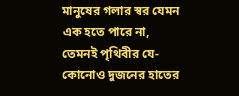মানুষের গলার স্বর যেমন এক হতে পারে না, তেমনই পৃথিবীর যে-কোনোও দুজনের হাতের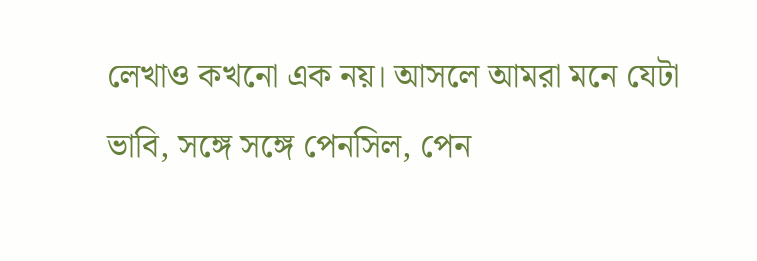লেখাও কখনো এক নয়। আসলে আমরা মনে যেটা ভাবি, সঙ্গে সঙ্গে পেনসিল, পেন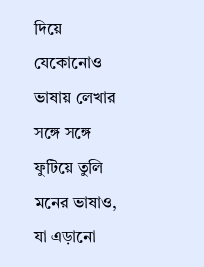দিয়ে যেকোনোও ভাষায় লেখার সঙ্গে সঙ্গে ফুটিয়ে তুলি মনের ভাষাও, যা এড়ানো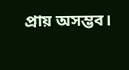প্রায় অসম্ভব।